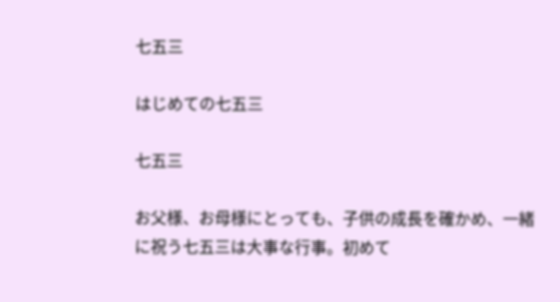七五三

はじめての七五三

七五三

お父様、お母様にとっても、子供の成長を確かめ、一緒に祝う七五三は大事な行事。初めて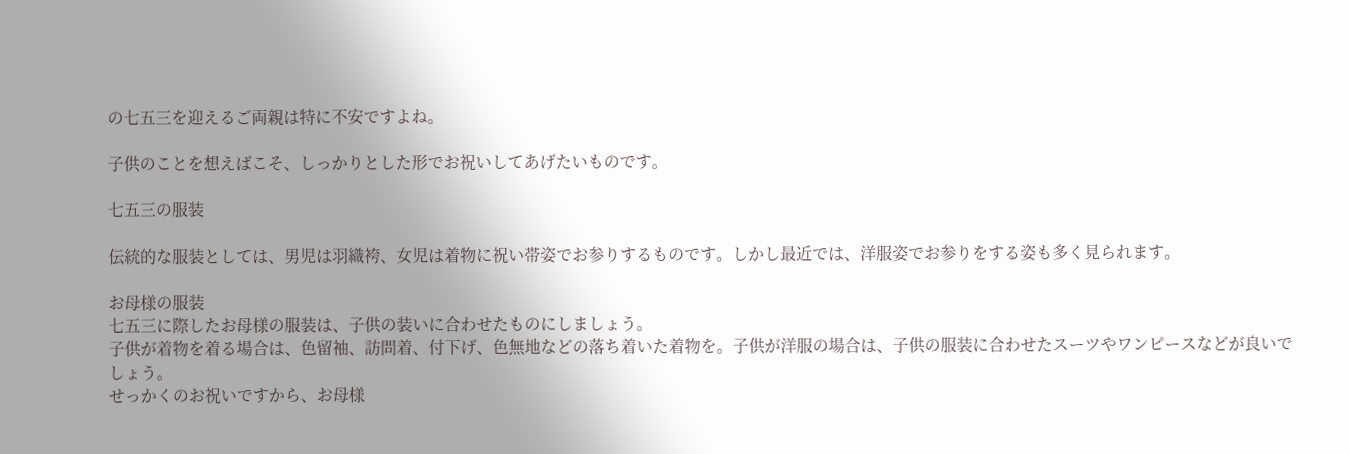の七五三を迎えるご両親は特に不安ですよね。

子供のことを想えばこそ、しっかりとした形でお祝いしてあげたいものです。

七五三の服装

伝統的な服装としては、男児は羽織袴、女児は着物に祝い帯姿でお参りするものです。しかし最近では、洋服姿でお参りをする姿も多く見られます。

お母様の服装
七五三に際したお母様の服装は、子供の装いに合わせたものにしましょう。
子供が着物を着る場合は、色留袖、訪問着、付下げ、色無地などの落ち着いた着物を。子供が洋服の場合は、子供の服装に合わせたスーツやワンピースなどが良いでしょう。
せっかくのお祝いですから、お母様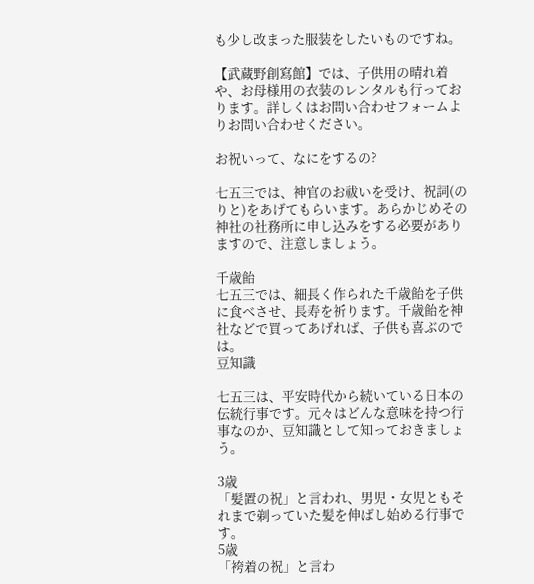も少し改まった服装をしたいものですね。

【武蔵野創寫館】では、子供用の晴れ着や、お母様用の衣装のレンタルも行っております。詳しくはお問い合わせフォームよりお問い合わせください。

お祝いって、なにをするの?

七五三では、神官のお祓いを受け、祝詞(のりと)をあげてもらいます。あらかじめその神社の社務所に申し込みをする必要がありますので、注意しましょう。

千歳飴
七五三では、細長く作られた千歳飴を子供に食べさせ、長寿を祈ります。千歳飴を神社などで買ってあげれば、子供も喜ぶのでは。
豆知識

七五三は、平安時代から続いている日本の伝統行事です。元々はどんな意味を持つ行事なのか、豆知識として知っておきましょう。

3歳
「髪置の祝」と言われ、男児・女児ともそれまで剃っていた髪を伸ばし始める行事です。
5歳
「袴着の祝」と言わ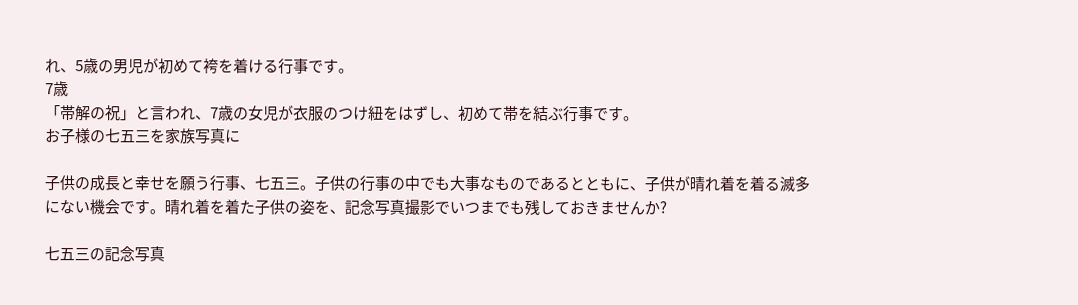れ、5歳の男児が初めて袴を着ける行事です。
7歳
「帯解の祝」と言われ、7歳の女児が衣服のつけ紐をはずし、初めて帯を結ぶ行事です。
お子様の七五三を家族写真に

子供の成長と幸せを願う行事、七五三。子供の行事の中でも大事なものであるとともに、子供が晴れ着を着る滅多にない機会です。晴れ着を着た子供の姿を、記念写真撮影でいつまでも残しておきませんか?

七五三の記念写真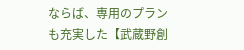ならば、専用のプランも充実した【武蔵野創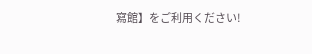寫館】をご利用ください!